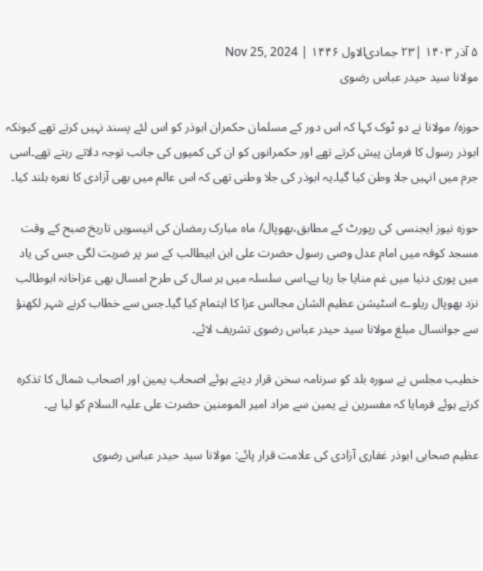۵ آذر ۱۴۰۳ |۲۳ جمادی‌الاول ۱۴۴۶ | Nov 25, 2024
مولانا سید حیدر عباس رضوی

حوزہ/ مولانا نے دو ٹوک کہا کہ اس دور کے مسلمان حکمران ابوذر کو اس لئے پسند نہیں کرتے تھے کیونکہ ابوذر رسول کا فرمان پیش کرتے تھے اور حکمرانوں کو ان کی کمیوں کی جانب توجہ دلاتے رہتے تھے۔اسی جرم میں انہیں جلا وطن کیا گیا۔یہ ابوذر کی جلا وطنی تھی کہ اس عالم میں بھی آزادی کا نعرہ بلند کیا۔

حوزہ نیوز ایجنسی کی رپورٹ کے مطابق،بھوپال/ ماہ مبارک رمضان کی انیسویں تاریخ صبح کے وقت مسجد کوفہ میں امام عدل وصی رسول حضرت علی ابن ابیطالب کے سر پر ضربت لگی جس کی یاد میں پوری دنیا میں غم منایا جا رہا ہے۔اسی سلسلہ میں ہر سال کی طرح امسال بھی عزاخانہ ابوطالب نزد بھوپال ریلوے اسٹیشن عظیم الشان مجالس عزا کا اہتمام کیا گیا۔جس سے خطاب کرنے شہر لکھنؤ سے جوانسال مبلغ مولانا سید حیدر عباس رضوی تشریف لائے۔

خطیب مجلس نے سورہ بلد کو سرنامہ سخن قرار دیتے ہوئے اصحاب یمین اور اصحاب شمال کا تذکرہ کرتے ہوئے فرمایا کہ مفسرین نے یمین سے مراد امیر المومنین حضرت علی علیہ السلام کو لیا ہے۔

عظیم صحابی ابوذر غفاری آزادی کی علامت قرار پائے: مولانا سید حیدر عباس رضوی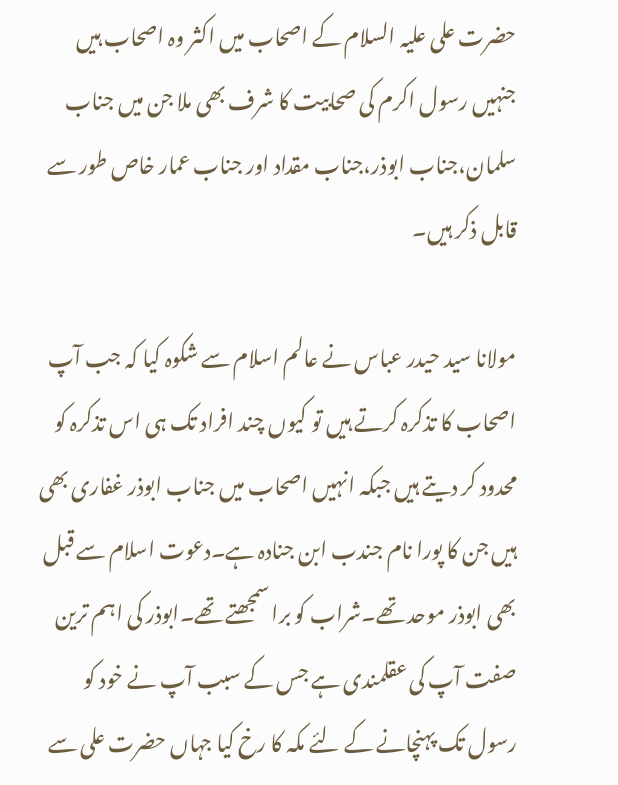حضرت علی علیہ السلام کے اصحاب میں اکثر وہ اصحاب ہیں جنہیں رسول اکرم کی صحابیت کا شرف بھی ملا جن میں جناب سلمان،جناب ابوذر،جناب مقداد اور جناب عمار خاص طور سے قابل ذکر ہیں۔

مولانا سید حیدر عباس نے عالم اسلام سے شکوہ کیا کہ جب آپ اصحاب کا تذکرہ کرتے ہیں تو کیوں چند افراد تک ہی اس تذکرہ کو محدود کر دیتے ہیں جبکہ انہیں اصحاب میں جناب ابوذر غفاری بھی ہیں جن کا پورا نام جندب ابن جنادہ ہے۔دعوت اسلام سے قبل بھی ابوذر موحد تھے۔شراب کو برا سمجھتے تھے۔ابوذر کی اہم ترین صفت آپ کی عقلمندی ہے جس کے سبب آپ نے خود کو رسول تک پہنچانے کے لئے مکہ کا رخ کیا جہاں حضرت علی سے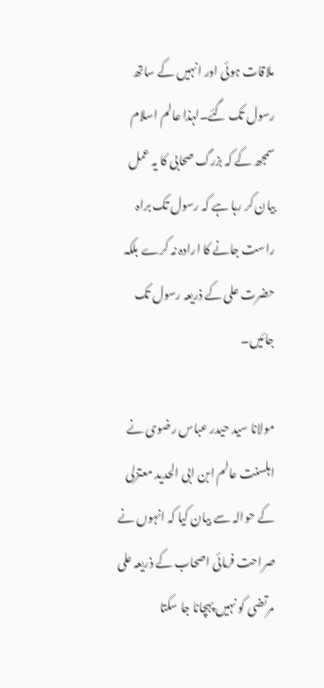ملاقات ہوئی اور انہیں کے ساتھ رسول تک گئے۔لہذا عالم اسلام سمجھ کے کہ بزرگ صحابی کا یہ عمل بیان کر رہا ہے کہ رسول تک براہ راست جانے کا ارادہ نہ کرے بلکہ حضرت علی کے ذریعہ رسول تک جائیں۔

مولانا سید حیدر عباس رضوی نے اہلسنت عالم ابن ابی الحدید معتزلی کے حوالہ سے بیان کیا کہ انہوں نے صراحت فرمائی اصحاب کے ذریعہ علی مرتضی کو نہیں پہچانا جا سکتا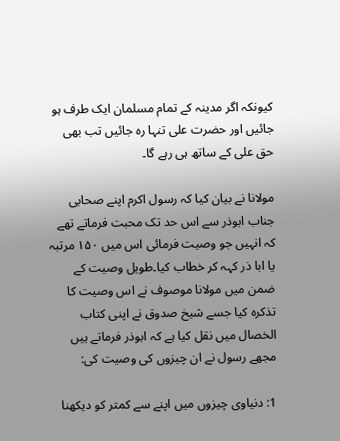کیونکہ اگر مدینہ کے تمام مسلمان ایک طرف ہو جائیں اور حضرت علی تنہا رہ جائیں تب بھی حق علی کے ساتھ ہی رہے گا۔

مولانا نے بیان کیا کہ رسول اکرم اپنے صحابی جناب ابوذر سے اس حد تک محبت فرماتے تھے کہ انہیں جو وصیت فرمائی اس میں ۱۵۰ مرتبہ یا ابا ذر کہہ کر خطاب کیا۔طویل وصیت کے ضمن میں مولانا موصوف نے اس وصیت کا تذکرہ کیا جسے شیخ صدوق نے اپنی کتاب الخصال میں نقل کیا ہے کہ ابوذر فرماتے ہیں مجھے رسول نے ان چیزوں کی وصیت کی:

1: دنیاوی چیزوں میں اپنے سے کمتر کو دیکھنا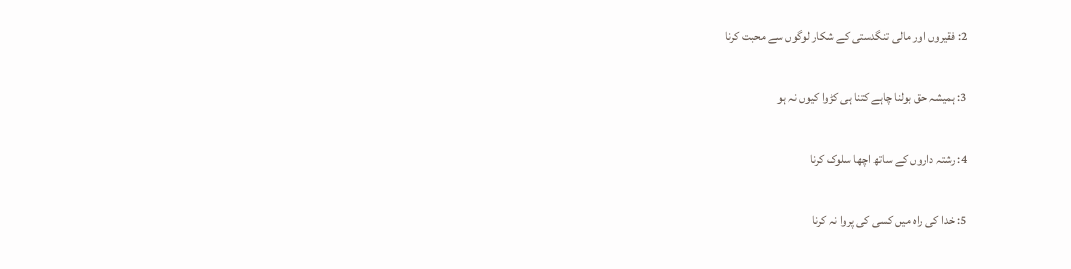2: فقیروں اور مالی تنگدستی کے شکار لوگوں سے محبت کرنا

3: ہمیشہ حق بولنا چاہے کتنا ہی کڑوا کیوں نہ ہو

4: رشتہ داروں کے ساتھ اچھا سلوک کرنا

5: خدا کی راہ میں کسی کی پروا نہ کرنا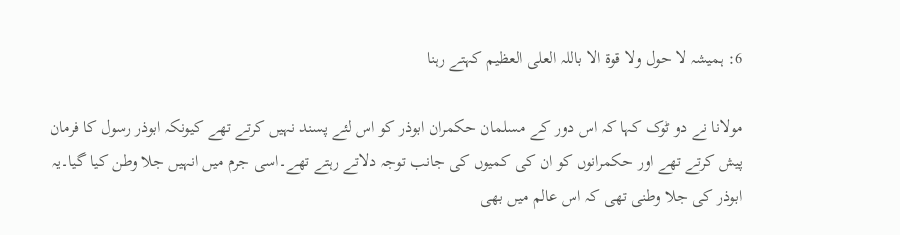6: ہمیشہ لا حول ولا قوۃ الا باللہ العلی العظیم کہتے رہنا

مولانا نے دو ٹوک کہا کہ اس دور کے مسلمان حکمران ابوذر کو اس لئے پسند نہیں کرتے تھے کیونکہ ابوذر رسول کا فرمان پیش کرتے تھے اور حکمرانوں کو ان کی کمیوں کی جانب توجہ دلاتے رہتے تھے۔اسی جرم میں انہیں جلا وطن کیا گیا۔یہ ابوذر کی جلا وطنی تھی کہ اس عالم میں بھی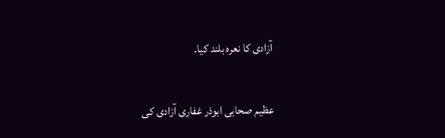آزادی کا نعرہ بلند کیا۔

عظیم صحابی ابوذر غفاری آزادی کی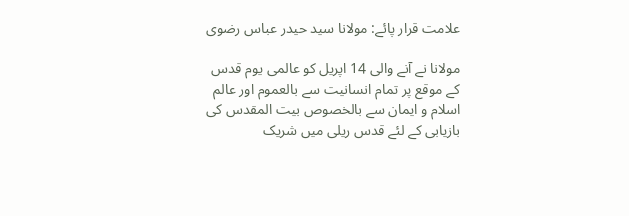علامت قرار پائے: مولانا سید حیدر عباس رضوی

مولانا نے آنے والی 14 اپریل کو عالمی یوم قدس کے موقع پر تمام انسانیت سے بالعموم اور عالم اسلام و ایمان سے بالخصوص بیت المقدس کی بازیابی کے لئے قدس ریلی میں شریک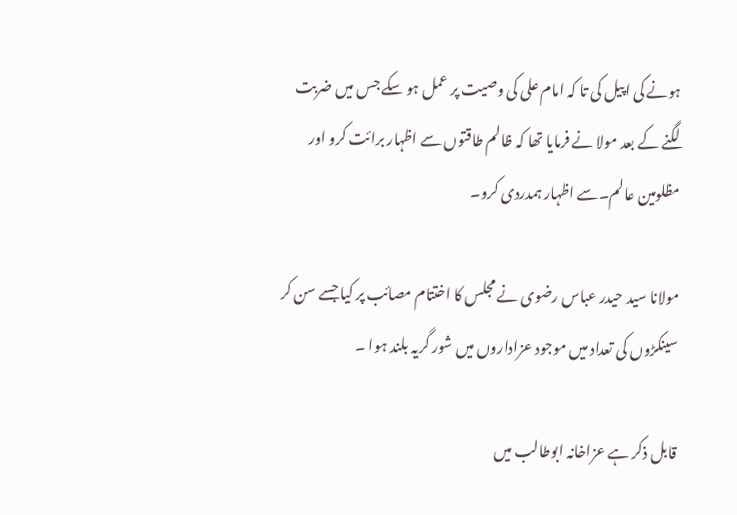ہونے کی اپیل کی تا کہ امام علی کی وصیت پر عمل ہو سکے جس میں ضربت لگنے کے بعد مولا نے فرمایا تھا کہ ظالم طاقتوں سے اظہار برائت کرو اور مظلومین عالم۔سے اظہار ہمدردی کرو۔

مولانا سید حیدر عباس رضوی نے مجلس کا اختتام مصائب پر کیا جسے سن کر سینکڑوں کی تعداد میں موجود عزاداروں میں شور گریہ بلند ہوا ۔

قابل ذکر ہے عزاخانہ ابوطالب میں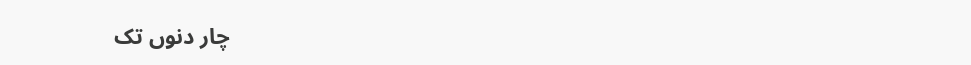چار دنوں تک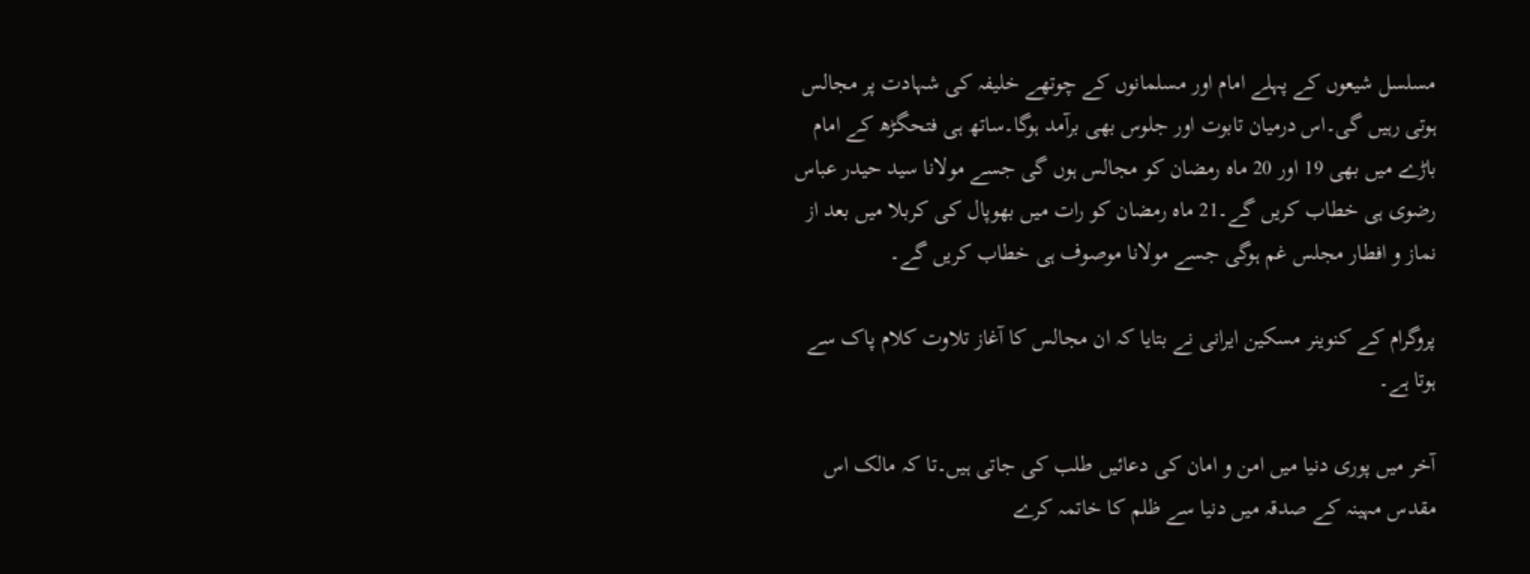مسلسل شیعوں کے پہلے امام اور مسلمانوں کے چوتھے خلیفہ کی شہادت پر مجالس ہوتی رہیں گی۔اس درمیان تابوت اور جلوس بھی برآمد ہوگا۔ساتھ ہی فتحگڑھ کے امام باڑے میں بھی 19 اور 20 ماہ رمضان کو مجالس ہوں گی جسے مولانا سید حیدر عباس رضوی ہی خطاب کریں گے۔21 ماہ رمضان کو رات میں بھوپال کی کربلا میں بعد از نماز و افطار مجلس غم ہوگی جسے مولانا موصوف ہی خطاب کریں گے۔

پروگرام کے کنوینر مسکین ایرانی نے بتایا کہ ان مجالس کا آغاز تلاوت کلام پاک سے ہوتا ہے۔

آخر میں پوری دنیا میں امن و امان کی دعائیں طلب کی جاتی ہیں۔تا کہ مالک اس مقدس مہینہ کے صدقہ میں دنیا سے ظلم کا خاتمہ کرے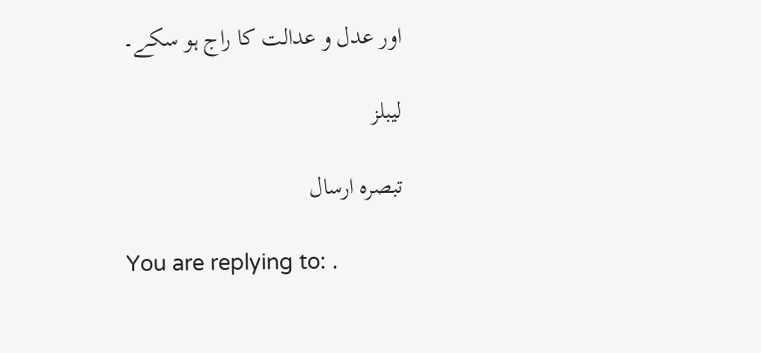اور عدل و عدالت کا راج ہو سکے۔

لیبلز

تبصرہ ارسال

You are replying to: .